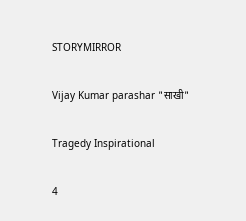STORYMIRROR

Vijay Kumar parashar "साखी"

Tragedy Inspirational

4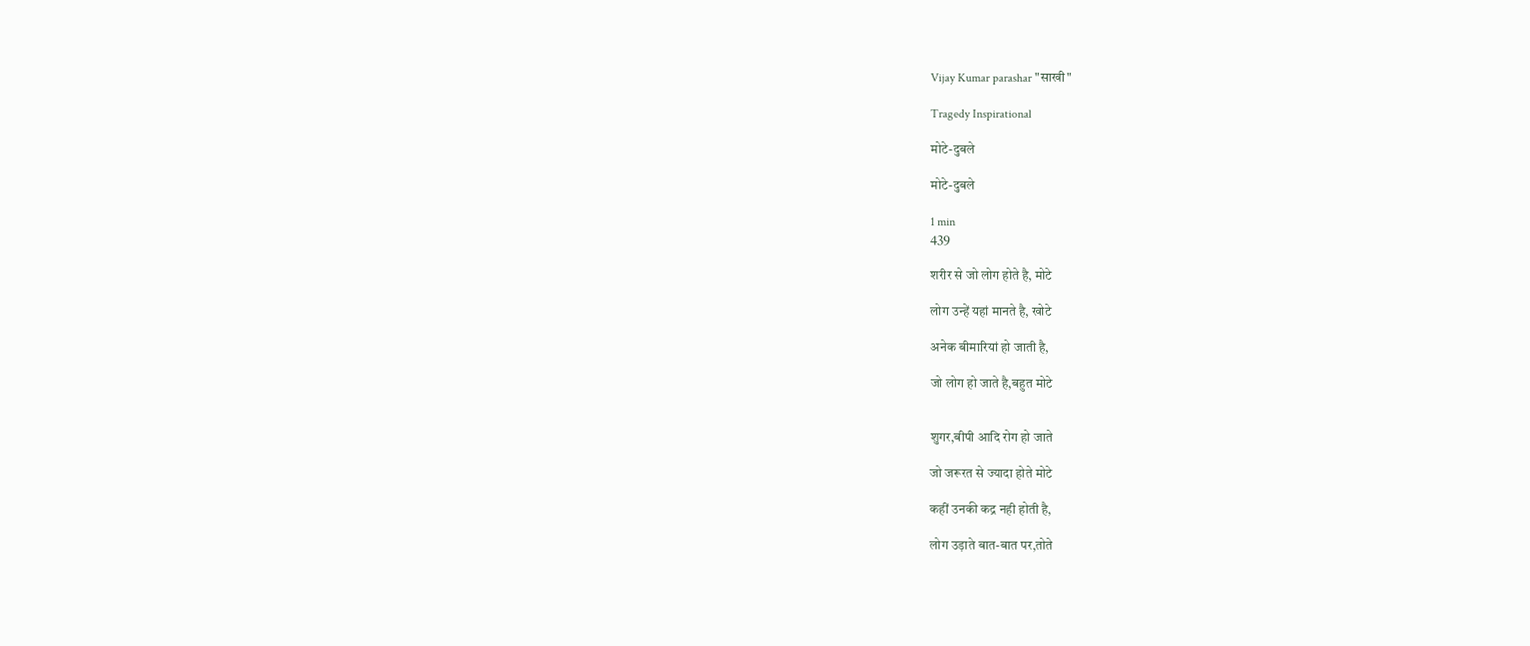Vijay Kumar parashar "साखी"

Tragedy Inspirational

मोटे-दुबले

मोटे-दुबले

1 min
439

शरीर से जो लोग होते है, मोटे

लोग उन्हें यहां मानते है, खोटे

अनेक बीमारियां हो जाती है,

जो लोग हो जाते है,बहुत मोटे


शुगर,बीपी आदि रोग हो जाते

जो जरूरत से ज्यादा होते मोटे

कहीं उनकी कद्र नही होती है,

लोग उड़ाते बात-बात पर,तोते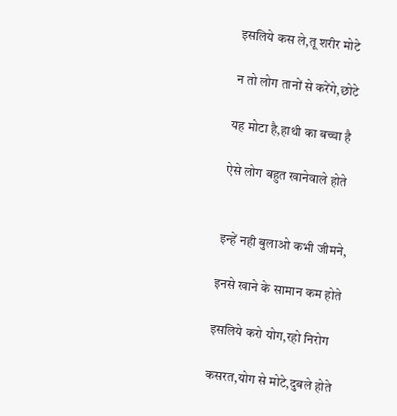इसलिये कस ले,तू शरीर मोटे

न तो लोग तानों से करेंगे,छोटे

यह मोटा है,हाथी का बच्चा है

ऐसे लोग बहुत खानेवाले होते


इन्हें नही बुलाओ कभी जीमने,

इनसे खाने के सामान कम होते

इसलिये करो योग,रहो निरोग

कसरत,योग से मोटे,दुबले होते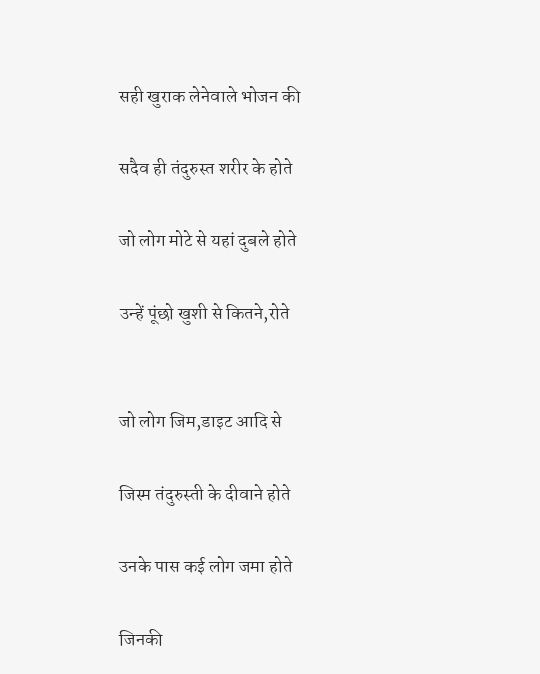सही खुराक लेनेवाले भोजन की

सदैव ही तंदुरुस्त शरीर के होते

जो लोग मोटे से यहां दुबले होते

उन्हें पूंछो खुशी से कितने,रोते


जो लोग जिम,डाइट आदि से

जिस्म तंदुरुस्ती के दीवाने होते

उनके पास कई लोग जमा होते

जिनकी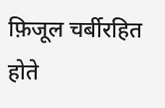फ़िजूल चर्बीरहित होते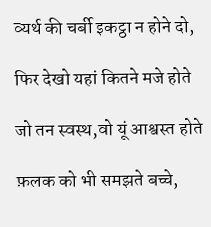व्यर्थ की चर्बी इकट्ठा न होने दो,

फिर देखो यहां कितने मजे होते

जो तन स्वस्थ,वो यूं आश्वस्त होते

फ़लक को भी समझते बच्चे,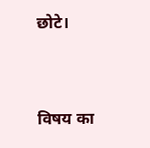छोटे।


विषय का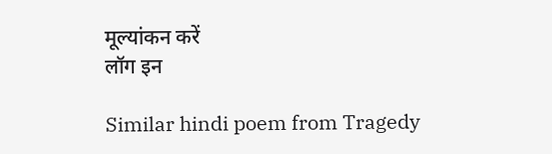मूल्यांकन करें
लॉग इन

Similar hindi poem from Tragedy